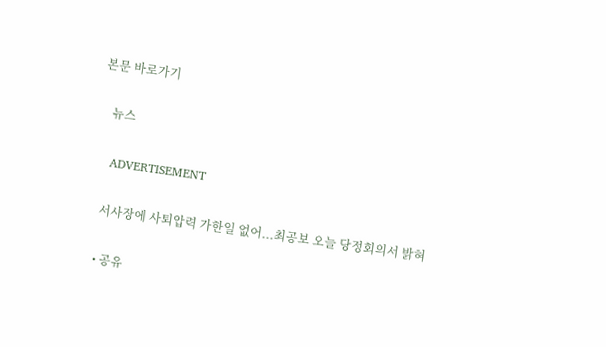본문 바로가기

    뉴스

    ADVERTISEMENT

    서사장에 사퇴압력 가한일 없어...최공보 오늘 당정회의서 밝혀

    • 공유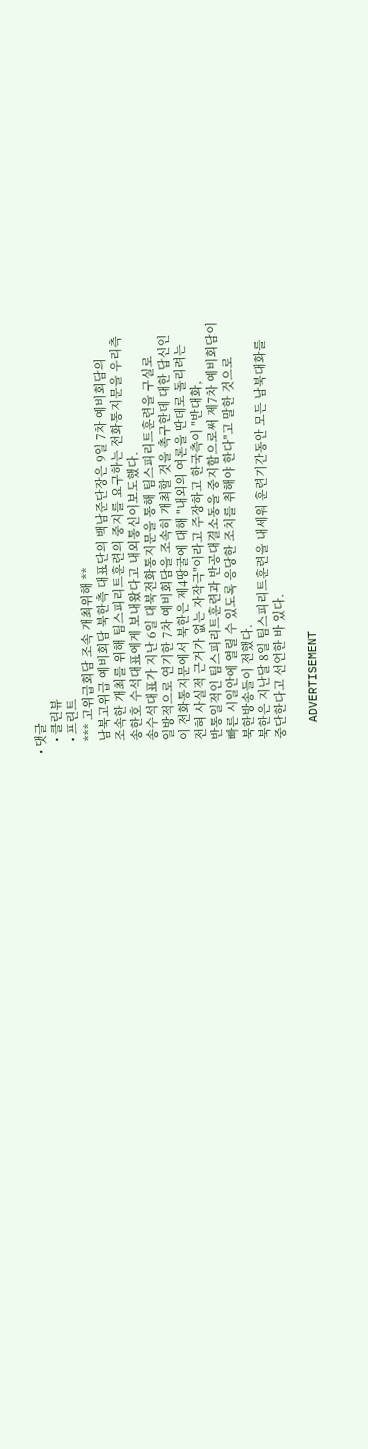• 댓글
    • 클린뷰
    • 프린트
    *** 고위급회담 조속 개최위해 **
    남북고위급 예비회담 북한측 대표단의 백남준단장은 9일 7차 예비회담의
    조속한 개최를 위해 팀스피리트훈련의 중지를 요구하는 전화통지문을 우리측
    송한호 수석대표에게 보내왔다고 내외통신이보도했다.
    송수석대표가 지난 6일 대북전화통지문을 통해 팀스피리트훈련을 구실로
    일방적으로 연기한 7차 예비회담을 조속히 개최할 것을 촉구한데 대한 답신인
    이 전화통지문에서 북한은 제4땅굴에 대해 "내외의 여론을 딴데로 돌리려는
    전혀 사실적 근거가 없는 자작극"이라고 주장하고 한국측이 "반대화,
    반통일적인 팀스피리트훈련과 반공대결소동을 중지함으로써 제7차 예비회담이
    빠른 시일안에 열릴 수 있도록 응당한 조치를 취해야 한다"고 말한 것으로
    북한방송들이 전했다.
    북한은 지난달 8일 팀스피리트훈련을 내세워 훈련기간동안 모든 남북대화를
    중단한다고 선언한 바 있다.

    ADVERTISEMENT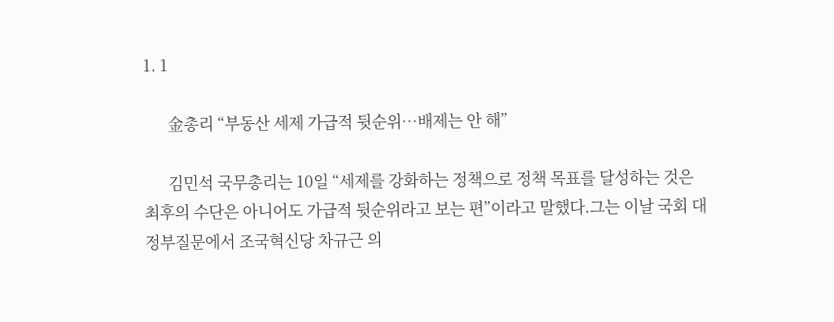1. 1

      金총리 “부동산 세제 가급적 뒷순위…배제는 안 해”

      김민석 국무총리는 10일 “세제를 강화하는 정책으로 정책 목표를 달성하는 것은 최후의 수단은 아니어도 가급적 뒷순위라고 보는 편”이라고 말했다.그는 이날 국회 대정부질문에서 조국혁신당 차규근 의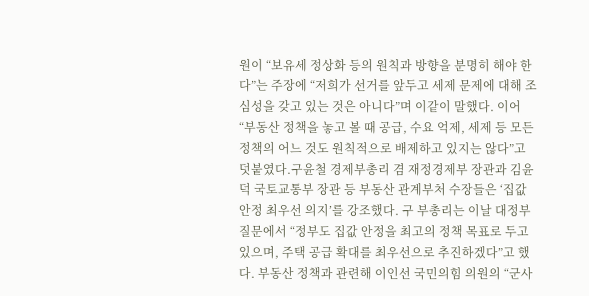원이 “보유세 정상화 등의 원칙과 방향을 분명히 해야 한다”는 주장에 “저희가 선거를 앞두고 세제 문제에 대해 조심성을 갖고 있는 것은 아니다”며 이같이 말했다. 이어 “부동산 정책을 놓고 볼 때 공급, 수요 억제, 세제 등 모든 정책의 어느 것도 원칙적으로 배제하고 있지는 않다”고 덧붙였다.구윤철 경제부총리 겸 재정경제부 장관과 김윤덕 국토교통부 장관 등 부동산 관계부처 수장들은 ‘집값 안정 최우선 의지’를 강조했다. 구 부총리는 이날 대정부질문에서 “정부도 집값 안정을 최고의 정책 목표로 두고 있으며, 주택 공급 확대를 최우선으로 추진하겠다”고 했다. 부동산 정책과 관련해 이인선 국민의힘 의원의 “군사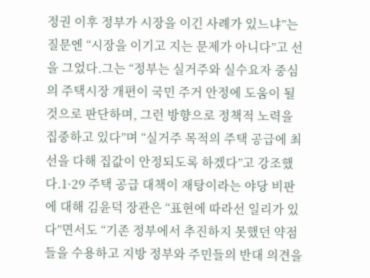정권 이후 정부가 시장을 이긴 사례가 있느냐”는 질문엔 “시장을 이기고 지는 문제가 아니다”고 선을 그었다.그는 “정부는 실거주와 실수요자 중심의 주택시장 개편이 국민 주거 안정에 도움이 될 것으로 판단하며, 그런 방향으로 정책적 노력을 집중하고 있다”며 “실거주 목적의 주택 공급에 최선을 다해 집값이 안정되도록 하겠다”고 강조했다.1·29 주택 공급 대책이 재탕이라는 야당 비판에 대해 김윤덕 장관은 “표현에 따라선 일리가 있다”면서도 “기존 정부에서 추진하지 못했던 약점들을 수용하고 지방 정부와 주민들의 반대 의견을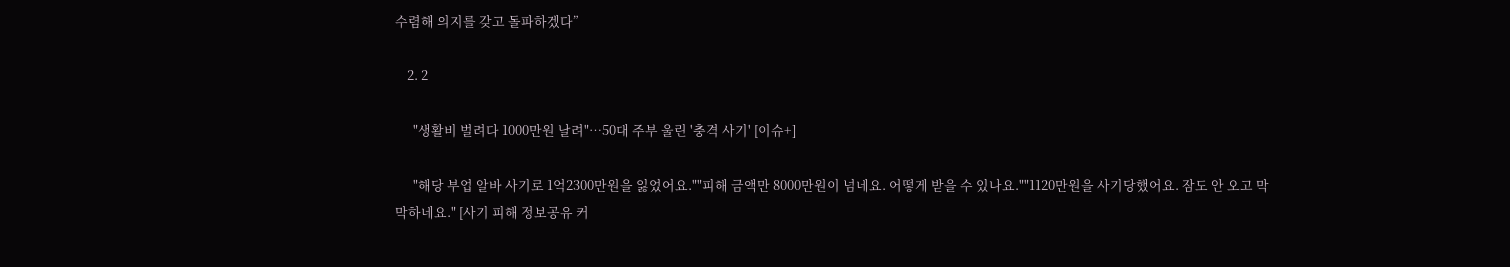수렴해 의지를 갖고 돌파하겠다”

    2. 2

      "생활비 벌려다 1000만원 날려"…50대 주부 울린 '충격 사기' [이슈+]

      "해당 부업 알바 사기로 1억2300만원을 잃었어요.""피해 금액만 8000만원이 넘네요. 어떻게 받을 수 있나요.""1120만원을 사기당했어요. 잠도 안 오고 막막하네요." [사기 피해 정보공유 커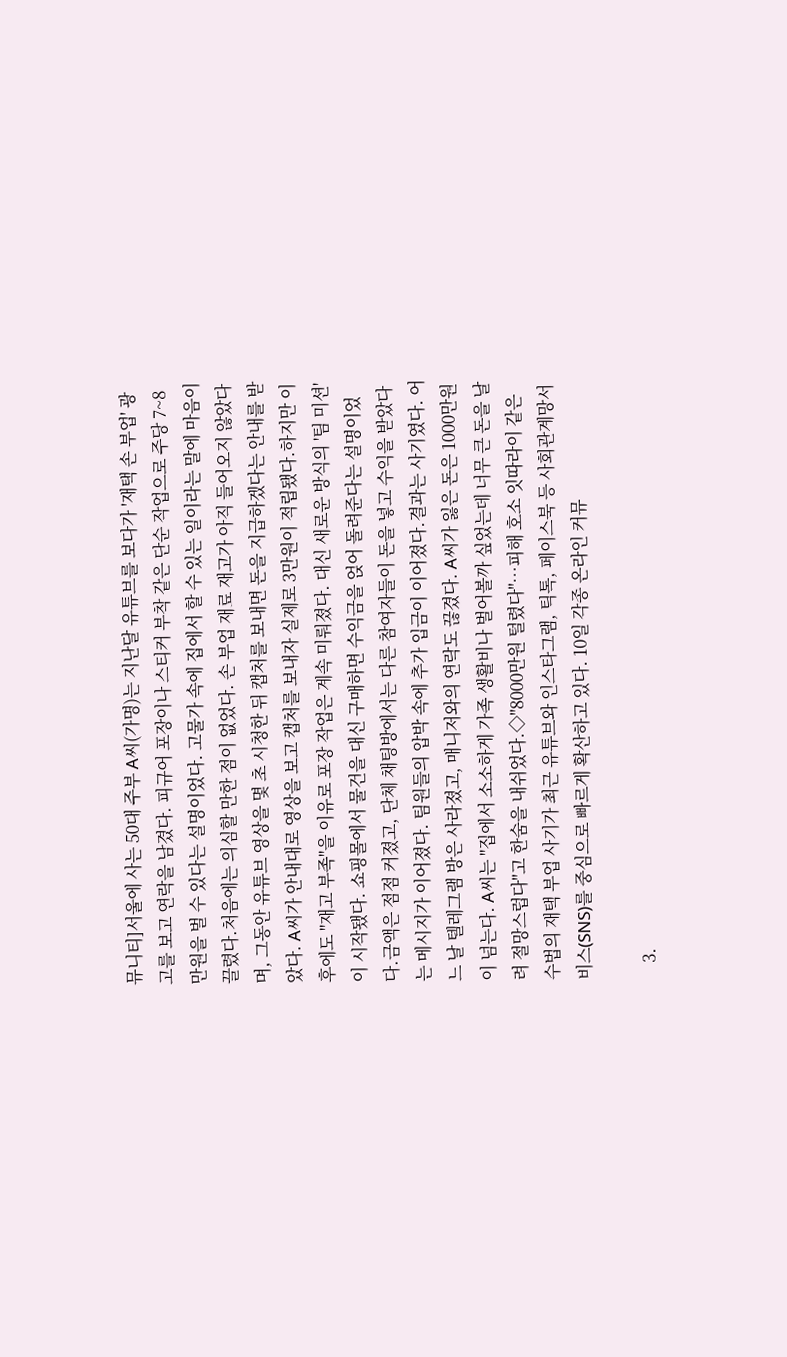뮤니티]서울에 사는 50대 주부 A씨(가명)는 지난달 유튜브를 보다가 '재택 손 부업' 광고를 보고 연락을 남겼다. 피규어 포장이나 스티커 부착 같은 단순 작업으로 주당 7~8만원을 벌 수 있다는 설명이었다. 고물가 속에 집에서 할 수 있는 일이라는 말에 마음이 끌렸다.처음에는 의심할 만한 점이 없었다. 손 부업 재료 재고가 아직 들어오지 않았다며, 그동안 유튜브 영상을 몇 초 시청한 뒤 캡처를 보내면 돈을 지급하겠다는 안내를 받았다. A씨가 안내대로 영상을 보고 캡처를 보내자 실제로 3만원이 적립됐다.하지만 이후에도 "재고 부족"을 이유로 포장 작업은 계속 미뤄졌다. 대신 새로운 방식의 '팀 미션'이 시작됐다. 쇼핑몰에서 물건을 대신 구매하면 수익금을 얹어 돌려준다는 설명이었다.금액은 점점 커졌고, 단체 채팅방에서는 다른 참여자들이 돈을 넣고 수익을 받았다는 메시지가 이어졌다. 팀원들의 압박 속에 추가 입금이 이어졌다.결과는 사기였다. 어느 날 텔레그램 방은 사라졌고, 매니저와의 연락도 끊겼다. A씨가 잃은 돈은 1000만원이 넘는다. A씨는 "집에서 소소하게 가족 생활비나 벌어볼까 싶었는데 너무 큰 돈을 날려 절망스럽다"고 한숨을 내쉬었다.◇"8000만원 털렸다"…피해 호소 잇따라이 같은 수법의 재택 부업 사기가 최근 유튜브와 인스타그램, 틱톡, 페이스북 등 사회관계망서비스(SNS)를 중심으로 빠르게 확산하고 있다. 10일 각종 온라인 커뮤

    3.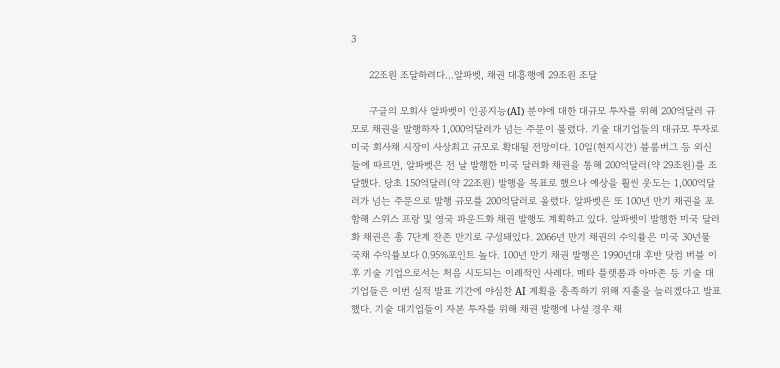3

      22조원 조달하려다…알파벳, 채권 대흥행에 29조원 조달

      구글의 모회사 알파벳이 인공지능(AI) 분야에 대한 대규모 투자를 위해 200억달러 규모로 채권을 발행하자 1,000억달러가 넘는 주문이 몰렸다. 기술 대기업들의 대규모 투자로 미국 회사채 시장이 사상최고 규모로 확대될 전망이다. 10일(현지시간) 블룸버그 등 외신들에 따르면, 알파벳은 전 날 발행한 미국 달러화 채권을 통해 200억달러(약 29조원)를 조달했다. 당초 150억달러(약 22조원) 발행을 목표로 했으나 예상을 훨씬 웃도는 1,000억달러가 넘는 주문으로 발행 규모를 200억달러로 올렸다. 알파벳은 또 100년 만기 채권을 포함해 스위스 프랑 및 영국 파운드화 채권 발행도 계획하고 있다. 알파벳이 발행한 미국 달러화 채권은 총 7단계 잔존 만기로 구성돼있다. 2066년 만기 채권의 수익률은 미국 30년물 국채 수익률보다 0.95%포인트 높다. 100년 만기 채권 발행은 1990년대 후반 닷컴 버블 이후 기술 기업으로서는 처음 시도되는 이례적인 사례다. 메타 플랫폼과 아마존 등 기술 대기업들은 이번 실적 발표 기간에 야심찬 AI 계획을 충족하기 위해 지출을 늘리겠다고 발표했다. 기술 대기업들이 자본 투자를 위해 채권 발행에 나설 경우 채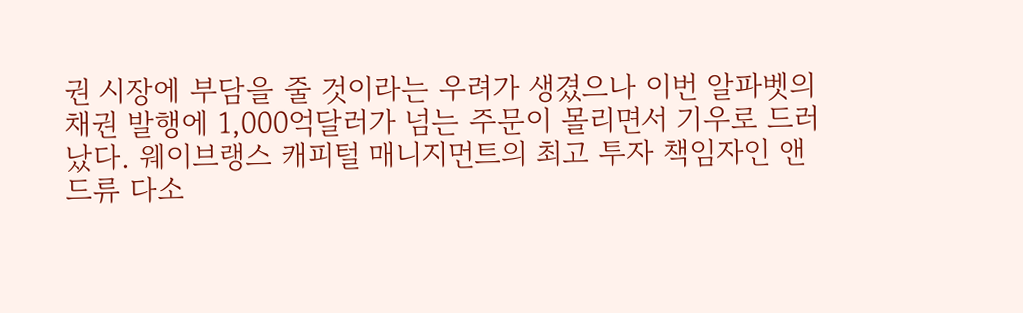권 시장에 부담을 줄 것이라는 우려가 생겼으나 이번 알파벳의 채권 발행에 1,000억달러가 넘는 주문이 몰리면서 기우로 드러났다. 웨이브랭스 캐피털 매니지먼트의 최고 투자 책임자인 앤드류 다소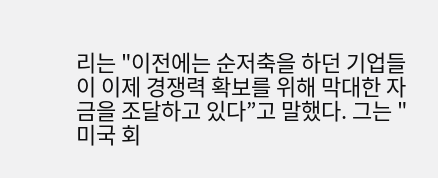리는 "이전에는 순저축을 하던 기업들이 이제 경쟁력 확보를 위해 막대한 자금을 조달하고 있다”고 말했다. 그는 "미국 회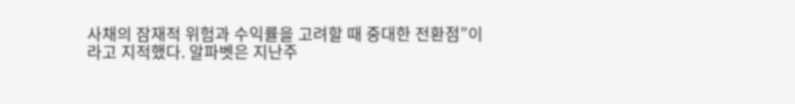사채의 잠재적 위험과 수익률을 고려할 때 중대한 전환점”이라고 지적했다. 알파벳은 지난주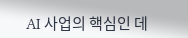AI 사업의 핵심인 데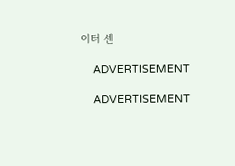이터 센

    ADVERTISEMENT

    ADVERTISEMENT